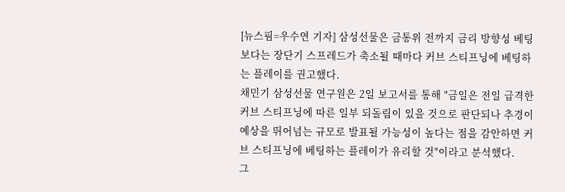[뉴스핌=우수연 기자] 삼성선물은 금통위 전까지 금리 방향성 베팅보다는 장단기 스프레드가 축소될 때마다 커브 스티프닝에 베팅하는 플레이를 권고했다.
채민기 삼성선물 연구원은 2일 보고서를 통해 "금일은 전일 급격한 커브 스티프닝에 따른 일부 되돌림이 있을 것으로 판단되나 추경이 예상을 뛰어넘는 규모로 발표될 가능성이 높다는 점을 감안하면 커브 스티프닝에 베팅하는 플레이가 유리할 것"이라고 분석했다.
그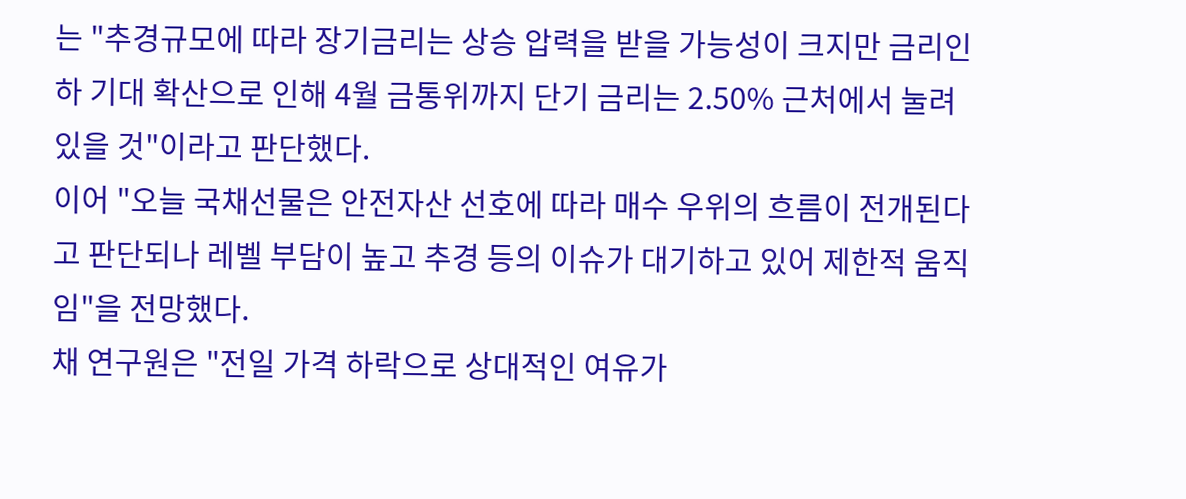는 "추경규모에 따라 장기금리는 상승 압력을 받을 가능성이 크지만 금리인하 기대 확산으로 인해 4월 금통위까지 단기 금리는 2.50% 근처에서 눌려있을 것"이라고 판단했다.
이어 "오늘 국채선물은 안전자산 선호에 따라 매수 우위의 흐름이 전개된다고 판단되나 레벨 부담이 높고 추경 등의 이슈가 대기하고 있어 제한적 움직임"을 전망했다.
채 연구원은 "전일 가격 하락으로 상대적인 여유가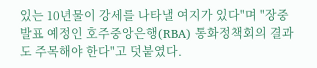있는 10년물이 강세를 나타낼 여지가 있다"며 "장중 발표 예정인 호주중앙은행(RBA) 통화정책회의 결과도 주목해야 한다"고 덧붙였다.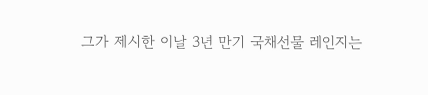그가 제시한 이날 3년 만기 국채선물 레인지는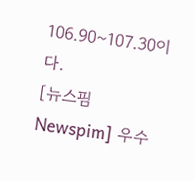106.90~107.30이다.
[뉴스핌 Newspim] 우수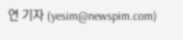연 기자 (yesim@newspim.com)